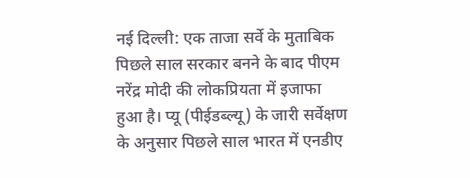नई दिल्ली: एक ताजा सर्वे के मुताबिक पिछले साल सरकार बनने के बाद पीएम नरेंद्र मोदी की लोकप्रियता में इजाफा हुआ है। प्यू (पीईडब्ल्यू) के जारी सर्वेक्षण के अनुसार पिछले साल भारत में एनडीए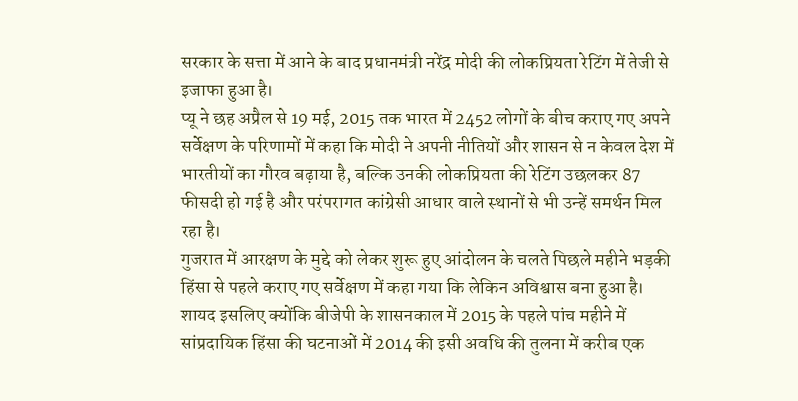सरकार के सत्ता में आने के बाद प्रधानमंत्री नरेंद्र मोदी की लोकप्रियता रेटिंग में तेजी से इजाफा हुआ है।
प्यू ने छह अप्रैल से 19 मई, 2015 तक भारत में 2452 लोगों के बीच कराए गए अपने सर्वेक्षण के परिणामों में कहा कि मोदी ने अपनी नीतियों और शासन से न केवल देश में भारतीयों का गौरव बढ़ाया है, बल्कि उनकी लोकप्रियता की रेटिंग उछलकर 87 फीसदी हो गई है और परंपरागत कांग्रेसी आधार वाले स्थानों से भी उन्हें समर्थन मिल रहा है।
गुजरात में आरक्षण के मुद्दे को लेकर शुरू हुए आंदोलन के चलते पिछले महीने भड़की हिंसा से पहले कराए गए सर्वेक्षण में कहा गया कि लेकिन अविश्वास बना हुआ है। शायद इसलिए क्योंकि बीजेपी के शासनकाल में 2015 के पहले पांच महीने में सांप्रदायिक हिंसा की घटनाओं में 2014 की इसी अवधि की तुलना में करीब एक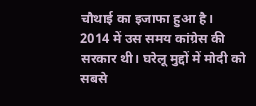चौथाई का इजाफा हुआ है।
2014 में उस समय कांग्रेस की सरकार थी। घरेलू मुद्दों में मोदी को सबसे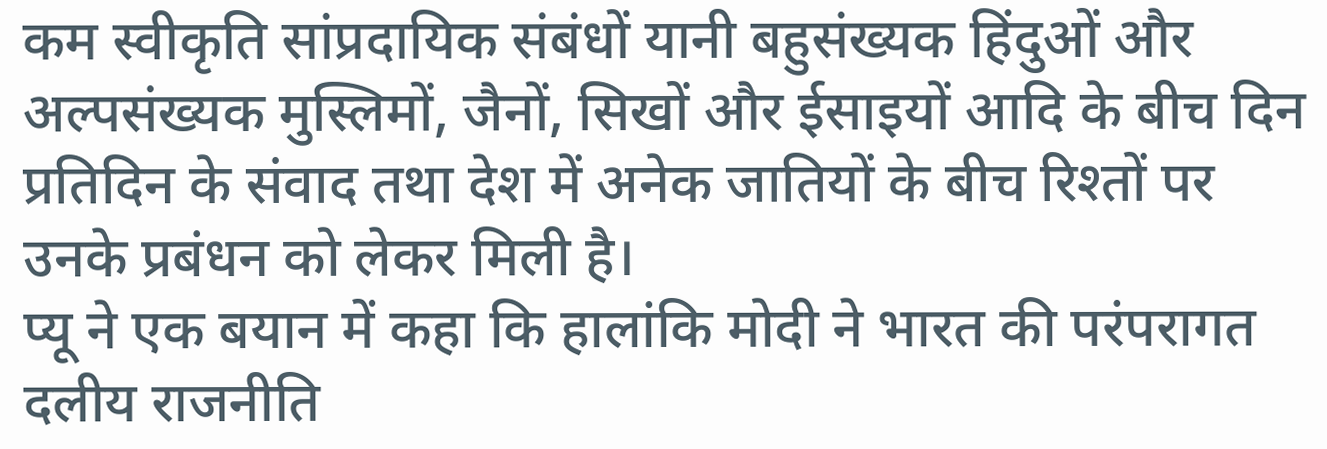कम स्वीकृति सांप्रदायिक संबंधों यानी बहुसंख्यक हिंदुओं और अल्पसंख्यक मुस्लिमों, जैनों, सिखों और ईसाइयों आदि के बीच दिन प्रतिदिन के संवाद तथा देश में अनेक जातियों के बीच रिश्तों पर उनके प्रबंधन को लेकर मिली है।
प्यू ने एक बयान में कहा कि हालांकि मोदी ने भारत की परंपरागत दलीय राजनीति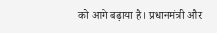को आगे बढ़ाया है। प्रधानमंत्री और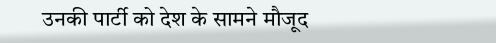उनकी पार्टी को देश के सामने मौजूद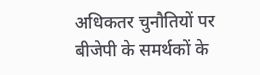अधिकतर चुनौतियों पर बीजेपी के समर्थकों के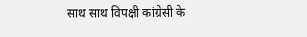साथ साथ विपक्षी कांग्रेसी के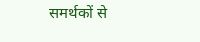समर्थकों से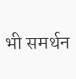भी समर्थन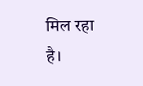मिल रहा है।